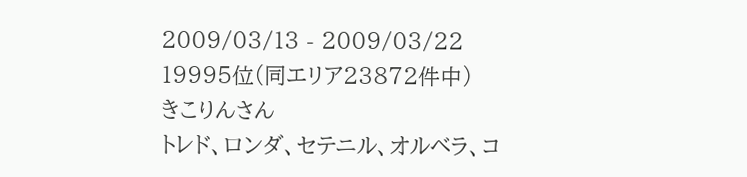2009/03/13 - 2009/03/22
19995位(同エリア23872件中)
きこりんさん
トレド、ロンダ、セテニル、オルベラ、コ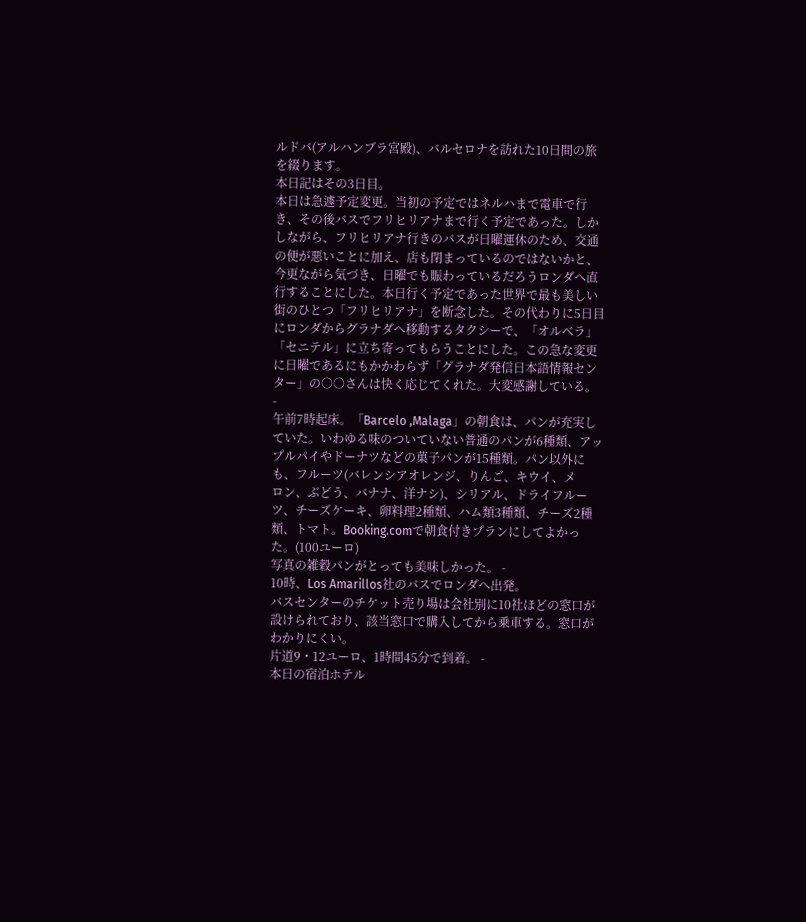ルドバ(アルハンブラ宮殿)、バルセロナを訪れた10日間の旅を綴ります。
本日記はその3日目。
本日は急遽予定変更。当初の予定ではネルハまで電車で行き、その後バスでフリヒリアナまで行く予定であった。しかしながら、フリヒリアナ行きのバスが日曜運休のため、交通の便が悪いことに加え、店も閉まっているのではないかと、今更ながら気づき、日曜でも賑わっているだろうロンダへ直行することにした。本日行く予定であった世界で最も美しい街のひとつ「フリヒリアナ」を断念した。その代わりに5日目にロンダからグラナダへ移動するタクシーで、「オルベラ」「セニテル」に立ち寄ってもらうことにした。この急な変更に日曜であるにもかかわらず「グラナダ発信日本語情報センター」の○○さんは快く応じてくれた。大変感謝している。
-
午前7時起床。「Barcelo ,Malaga」の朝食は、パンが充実していた。いわゆる味のついていない普通のパンが6種類、アップルパイやドーナツなどの菓子パンが15種類。パン以外にも、フルーツ(バレンシアオレンジ、りんご、キウイ、メ
ロン、ぶどう、バナナ、洋ナシ)、シリアル、ドライフルーツ、チーズケーキ、卵料理2種類、ハム類3種類、チーズ2種類、トマト。Booking.comで朝食付きプランにしてよかった。(100ユーロ)
写真の雑穀パンがとっても美味しかった。 -
10時、Los Amarillos社のバスでロンダへ出発。
バスセンターのチケット売り場は会社別に10社ほどの窓口が設けられており、該当窓口で購入してから乗車する。窓口がわかりにくい。
片道9・12ユーロ、1時間45分で到着。 -
本日の宿泊ホテル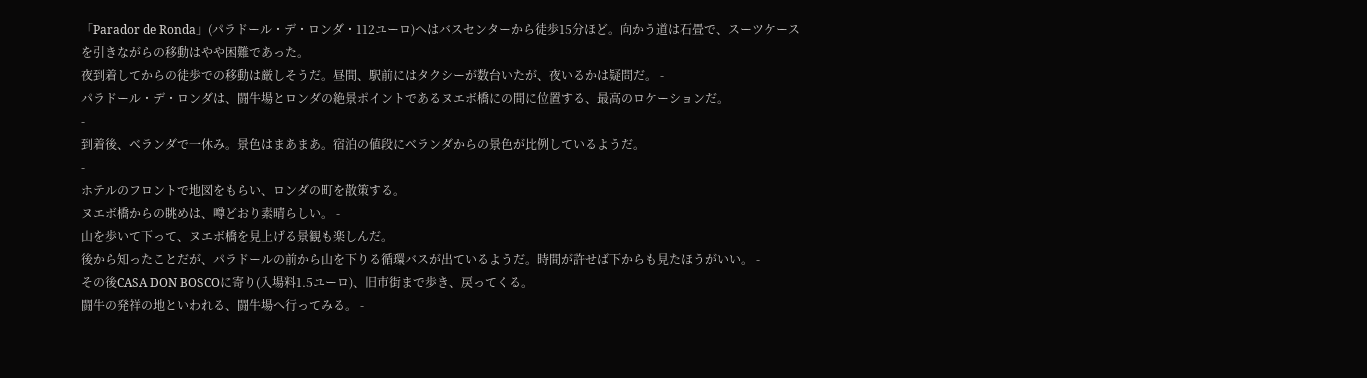「Parador de Ronda」(パラドール・デ・ロンダ・112ユーロ)へはバスセンターから徒歩15分ほど。向かう道は石畳で、スーツケースを引きながらの移動はやや困難であった。
夜到着してからの徒歩での移動は厳しそうだ。昼間、駅前にはタクシーが数台いたが、夜いるかは疑問だ。 -
パラドール・デ・ロンダは、闘牛場とロンダの絶景ポイントであるヌエボ橋にの間に位置する、最高のロケーションだ。
-
到着後、ベランダで一休み。景色はまあまあ。宿泊の値段にベランダからの景色が比例しているようだ。
-
ホテルのフロントで地図をもらい、ロンダの町を散策する。
ヌエボ橋からの眺めは、噂どおり素晴らしい。 -
山を歩いて下って、ヌエボ橋を見上げる景観も楽しんだ。
後から知ったことだが、パラドールの前から山を下りる循環バスが出ているようだ。時間が許せば下からも見たほうがいい。 -
その後CASA DON BOSCOに寄り(入場料1.5ユーロ)、旧市街まで歩き、戻ってくる。
闘牛の発祥の地といわれる、闘牛場へ行ってみる。 -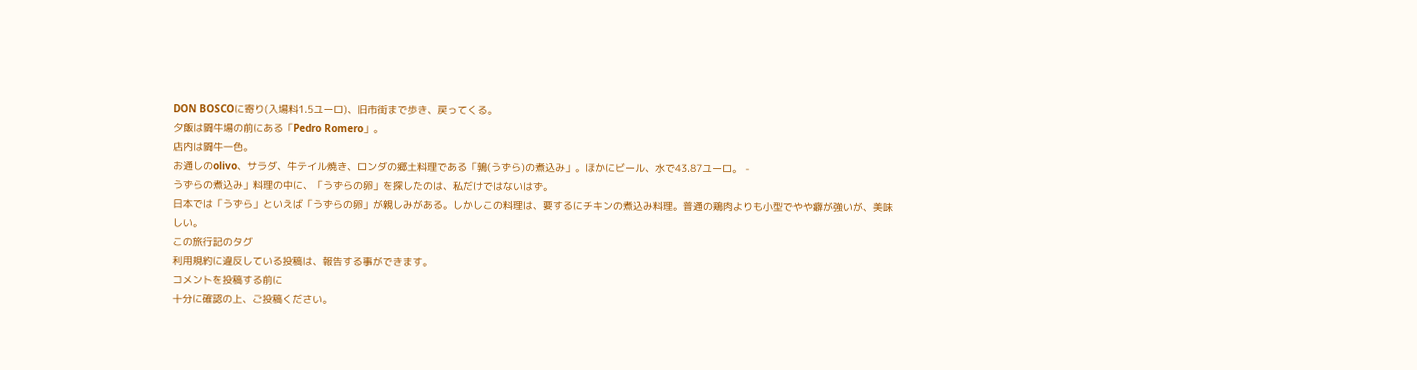DON BOSCOに寄り(入場料1.5ユーロ)、旧市街まで歩き、戻ってくる。
夕飯は闘牛場の前にある「Pedro Romero」。
店内は闘牛一色。
お通しのolivo、サラダ、牛テイル焼き、ロンダの郷土料理である「鶉(うずら)の煮込み」。ほかにビール、水で43.87ユーロ。 -
うずらの煮込み」料理の中に、「うずらの卵」を探したのは、私だけではないはず。
日本では「うずら」といえば「うずらの卵」が親しみがある。しかしこの料理は、要するにチキンの煮込み料理。普通の鶏肉よりも小型でやや癖が強いが、美味しい。
この旅行記のタグ
利用規約に違反している投稿は、報告する事ができます。
コメントを投稿する前に
十分に確認の上、ご投稿ください。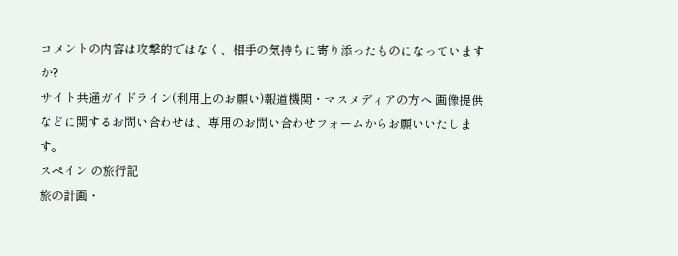コメントの内容は攻撃的ではなく、相手の気持ちに寄り添ったものになっていますか?
サイト共通ガイドライン(利用上のお願い)報道機関・マスメディアの方へ 画像提供などに関するお問い合わせは、専用のお問い合わせフォームからお願いいたします。
スペイン の旅行記
旅の計画・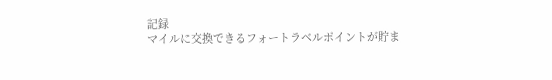記録
マイルに交換できるフォートラベルポイントが貯ま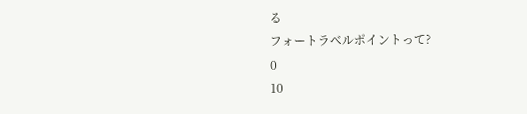る
フォートラベルポイントって?
0
10